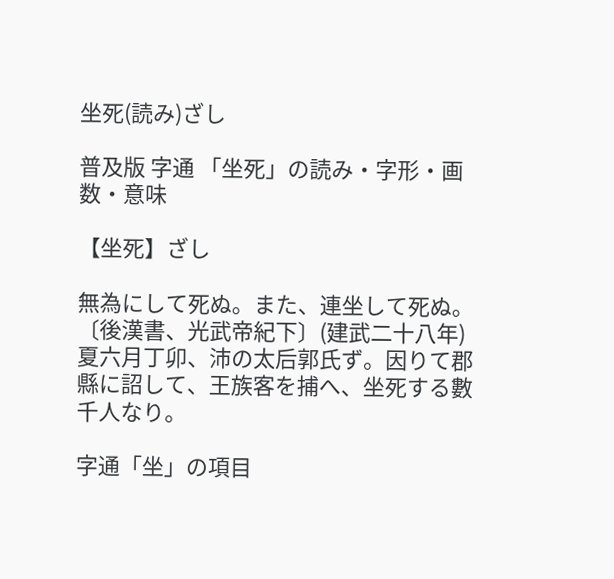坐死(読み)ざし

普及版 字通 「坐死」の読み・字形・画数・意味

【坐死】ざし

無為にして死ぬ。また、連坐して死ぬ。〔後漢書、光武帝紀下〕(建武二十八年)夏六月丁卯、沛の太后郭氏ず。因りて郡縣に詔して、王族客を捕へ、坐死する數千人なり。

字通「坐」の項目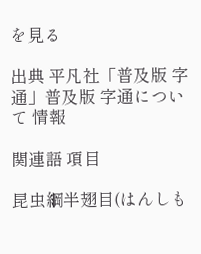を見る

出典 平凡社「普及版 字通」普及版 字通について 情報

関連語 項目

昆虫綱半翅目(はんしも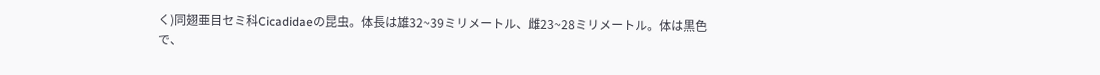く)同翅亜目セミ科Cicadidaeの昆虫。体長は雄32~39ミリメートル、雌23~28ミリメートル。体は黒色で、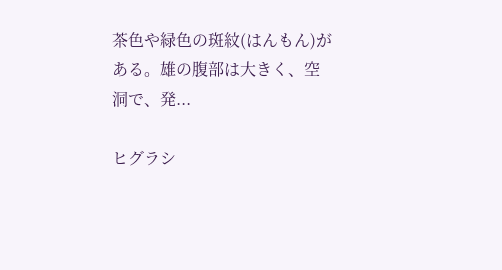茶色や緑色の斑紋(はんもん)がある。雄の腹部は大きく、空洞で、発...

ヒグラシ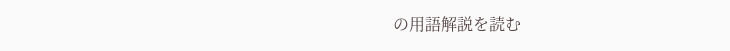の用語解説を読む